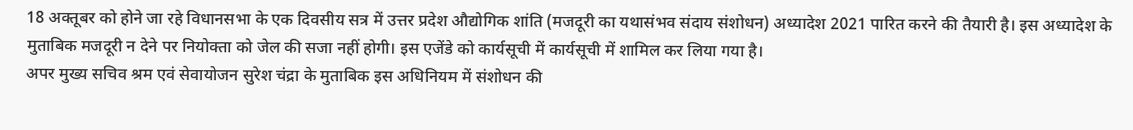18 अक्तूबर को होने जा रहे विधानसभा के एक दिवसीय सत्र में उत्तर प्रदेश औद्योगिक शांति (मजदूरी का यथासंभव संदाय संशोधन) अध्यादेश 2021 पारित करने की तैयारी है। इस अध्यादेश के मुताबिक मजदूरी न देने पर नियोक्ता को जेल की सजा नहीं होगी। इस एजेंडे को कार्यसूची में कार्यसूची में शामिल कर लिया गया है।
अपर मुख्य सचिव श्रम एवं सेवायोजन सुरेश चंद्रा के मुताबिक इस अधिनियम में संशोधन की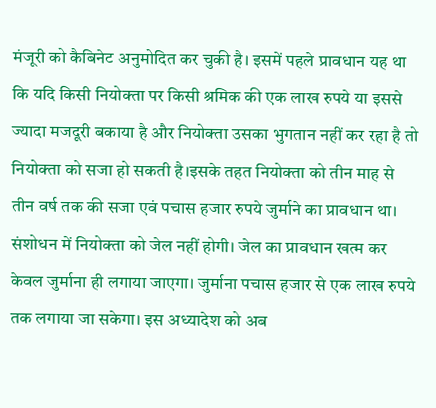मंजूरी को कैबिनेट अनुमोदित कर चुकी है। इसमें पहले प्रावधान यह था कि यदि किसी नियोक्ता पर किसी श्रमिक की एक लाख रुपये या इससे ज्यादा मजदूरी बकाया है और नियोक्ता उसका भुगतान नहीं कर रहा है तो नियोक्ता को सजा हो सकती है।इसके तहत नियोक्ता को तीन माह से तीन वर्ष तक की सजा एवं पचास हजार रुपये जुर्माने का प्रावधान था।
संशोधन में नियोक्ता को जेल नहीं होगी। जेल का प्रावधान खत्म कर केवल जुर्माना ही लगाया जाएगा। जुर्माना पचास हजार से एक लाख रुपये तक लगाया जा सकेगा। इस अध्यादेश को अब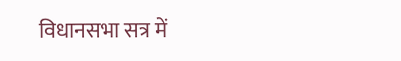विधानसभा सत्र में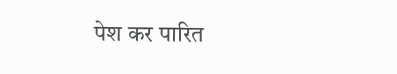पेश कर पारित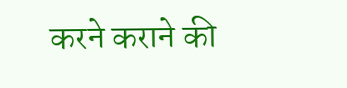करने कराने की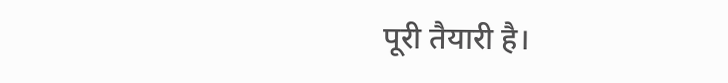पूरी तैयारी है।